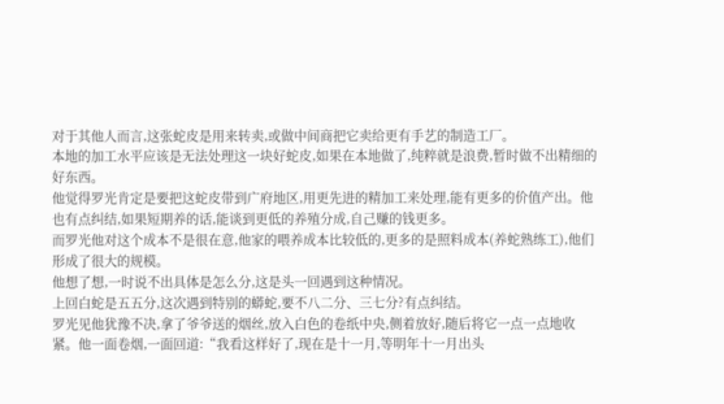对于其他人而言,这张蛇皮是用来转卖,或做中间商把它卖给更有手艺的制造工厂。
本地的加工水平应该是无法处理这一块好蛇皮,如果在本地做了,纯粹就是浪费,暂时做不出精细的好东西。
他觉得罗光肯定是要把这蛇皮带到广府地区,用更先进的精加工来处理,能有更多的价值产出。他也有点纠结,如果短期养的话,能谈到更低的养殖分成,自己赚的钱更多。
而罗光他对这个成本不是很在意,他家的喂养成本比较低的,更多的是照料成本(养蛇熟练工),他们形成了很大的规模。
他想了想,一时说不出具体是怎么分,这是头一回遇到这种情况。
上回白蛇是五五分,这次遇到特别的蟒蛇,要不八二分、三七分?有点纠结。
罗光见他犹豫不决,拿了爷爷送的烟丝,放入白色的卷纸中央,侧着放好,随后将它一点一点地收紧。他一面卷烟,一面回道:“我看这样好了,现在是十一月,等明年十一月出头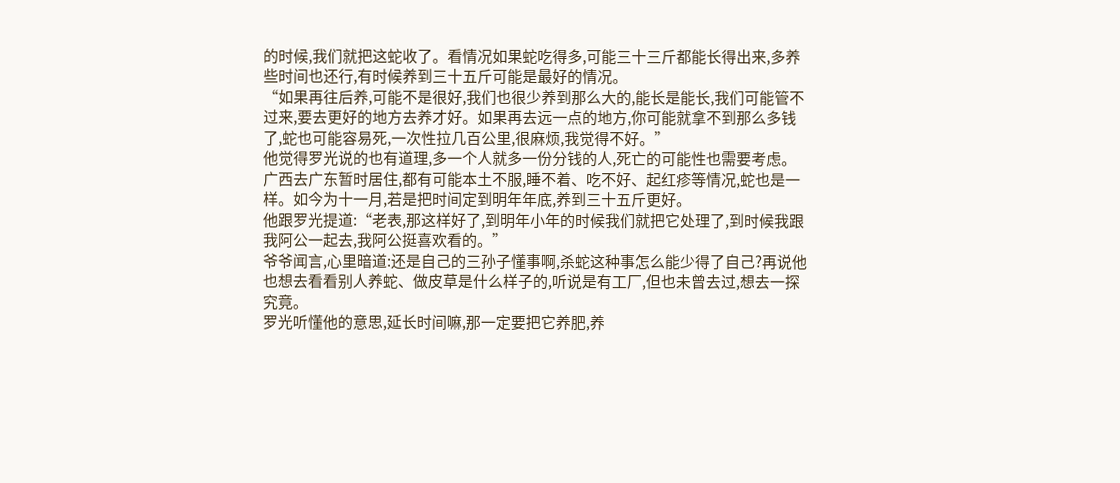的时候,我们就把这蛇收了。看情况如果蛇吃得多,可能三十三斤都能长得出来,多养些时间也还行,有时候养到三十五斤可能是最好的情况。
“如果再往后养,可能不是很好,我们也很少养到那么大的,能长是能长,我们可能管不过来,要去更好的地方去养才好。如果再去远一点的地方,你可能就拿不到那么多钱了,蛇也可能容易死,一次性拉几百公里,很麻烦,我觉得不好。”
他觉得罗光说的也有道理,多一个人就多一份分钱的人,死亡的可能性也需要考虑。
广西去广东暂时居住,都有可能本土不服,睡不着、吃不好、起红疹等情况,蛇也是一样。如今为十一月,若是把时间定到明年年底,养到三十五斤更好。
他跟罗光提道:“老表,那这样好了,到明年小年的时候我们就把它处理了,到时候我跟我阿公一起去,我阿公挺喜欢看的。”
爷爷闻言,心里暗道:还是自己的三孙子懂事啊,杀蛇这种事怎么能少得了自己?再说他也想去看看别人养蛇、做皮草是什么样子的,听说是有工厂,但也未曾去过,想去一探究竟。
罗光听懂他的意思,延长时间嘛,那一定要把它养肥,养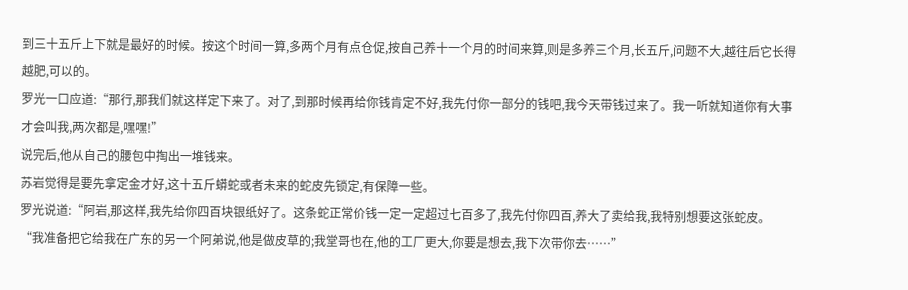到三十五斤上下就是最好的时候。按这个时间一算,多两个月有点仓促,按自己养十一个月的时间来算,则是多养三个月,长五斤,问题不大,越往后它长得越肥,可以的。
罗光一口应道:“那行,那我们就这样定下来了。对了,到那时候再给你钱肯定不好,我先付你一部分的钱吧,我今天带钱过来了。我一听就知道你有大事才会叫我,两次都是,嘿嘿!”
说完后,他从自己的腰包中掏出一堆钱来。
苏岩觉得是要先拿定金才好,这十五斤蟒蛇或者未来的蛇皮先锁定,有保障一些。
罗光说道:“阿岩,那这样,我先给你四百块银纸好了。这条蛇正常价钱一定一定超过七百多了,我先付你四百,养大了卖给我,我特别想要这张蛇皮。
“我准备把它给我在广东的另一个阿弟说,他是做皮草的;我堂哥也在,他的工厂更大,你要是想去,我下次带你去……”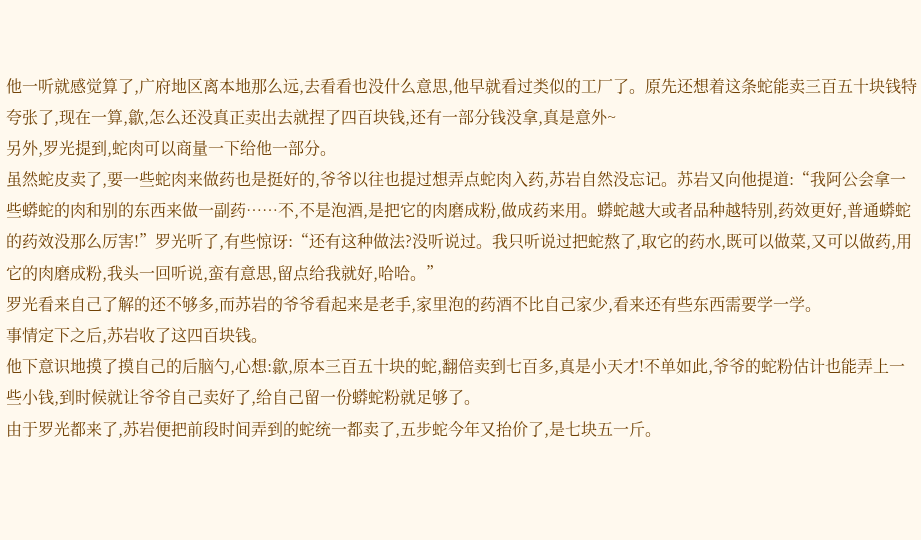他一听就感觉算了,广府地区离本地那么远,去看看也没什么意思,他早就看过类似的工厂了。原先还想着这条蛇能卖三百五十块钱特夸张了,现在一算,歙,怎么还没真正卖出去就捏了四百块钱,还有一部分钱没拿,真是意外~
另外,罗光提到,蛇肉可以商量一下给他一部分。
虽然蛇皮卖了,要一些蛇肉来做药也是挺好的,爷爷以往也提过想弄点蛇肉入药,苏岩自然没忘记。苏岩又向他提道:“我阿公会拿一些蟒蛇的肉和别的东西来做一副药……不,不是泡酒,是把它的肉磨成粉,做成药来用。蟒蛇越大或者品种越特别,药效更好,普通蟒蛇的药效没那么厉害!”罗光听了,有些惊讶:“还有这种做法?没听说过。我只听说过把蛇熬了,取它的药水,既可以做菜,又可以做药,用它的肉磨成粉,我头一回听说,蛮有意思,留点给我就好,哈哈。”
罗光看来自己了解的还不够多,而苏岩的爷爷看起来是老手,家里泡的药酒不比自己家少,看来还有些东西需要学一学。
事情定下之后,苏岩收了这四百块钱。
他下意识地摸了摸自己的后脑勺,心想:歙,原本三百五十块的蛇,翻倍卖到七百多,真是小天才!不单如此,爷爷的蛇粉估计也能弄上一些小钱,到时候就让爷爷自己卖好了,给自己留一份蟒蛇粉就足够了。
由于罗光都来了,苏岩便把前段时间弄到的蛇统一都卖了,五步蛇今年又抬价了,是七块五一斤。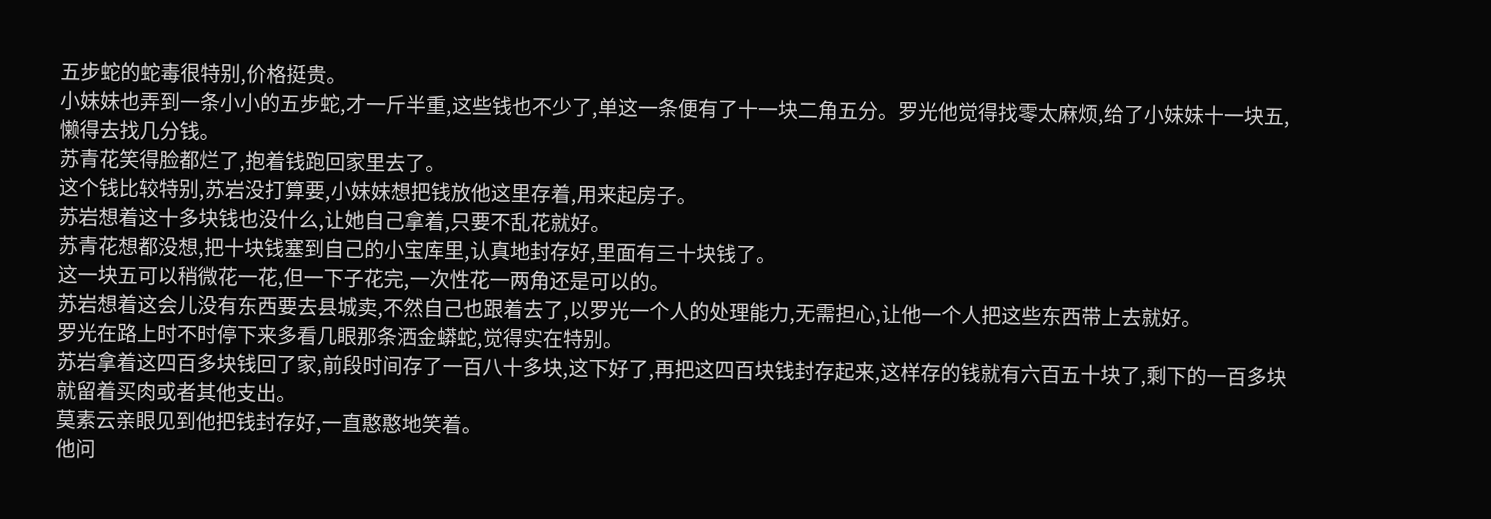五步蛇的蛇毒很特别,价格挺贵。
小妹妹也弄到一条小小的五步蛇,才一斤半重,这些钱也不少了,单这一条便有了十一块二角五分。罗光他觉得找零太麻烦,给了小妹妹十一块五,懒得去找几分钱。
苏青花笑得脸都烂了,抱着钱跑回家里去了。
这个钱比较特别,苏岩没打算要,小妹妹想把钱放他这里存着,用来起房子。
苏岩想着这十多块钱也没什么,让她自己拿着,只要不乱花就好。
苏青花想都没想,把十块钱塞到自己的小宝库里,认真地封存好,里面有三十块钱了。
这一块五可以稍微花一花,但一下子花完,一次性花一两角还是可以的。
苏岩想着这会儿没有东西要去县城卖,不然自己也跟着去了,以罗光一个人的处理能力,无需担心,让他一个人把这些东西带上去就好。
罗光在路上时不时停下来多看几眼那条洒金蟒蛇,觉得实在特别。
苏岩拿着这四百多块钱回了家,前段时间存了一百八十多块,这下好了,再把这四百块钱封存起来,这样存的钱就有六百五十块了,剩下的一百多块就留着买肉或者其他支出。
莫素云亲眼见到他把钱封存好,一直憨憨地笑着。
他问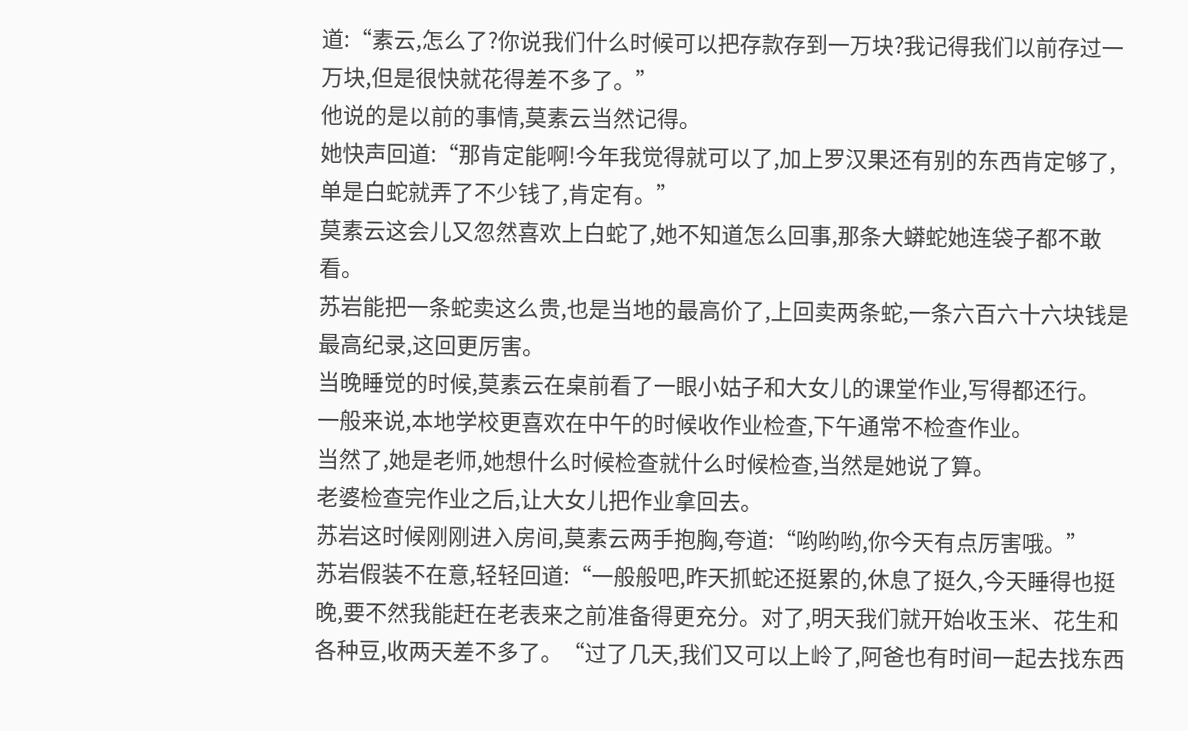道:“素云,怎么了?你说我们什么时候可以把存款存到一万块?我记得我们以前存过一万块,但是很快就花得差不多了。”
他说的是以前的事情,莫素云当然记得。
她快声回道:“那肯定能啊!今年我觉得就可以了,加上罗汉果还有别的东西肯定够了,单是白蛇就弄了不少钱了,肯定有。”
莫素云这会儿又忽然喜欢上白蛇了,她不知道怎么回事,那条大蟒蛇她连袋子都不敢看。
苏岩能把一条蛇卖这么贵,也是当地的最高价了,上回卖两条蛇,一条六百六十六块钱是最高纪录,这回更厉害。
当晚睡觉的时候,莫素云在桌前看了一眼小姑子和大女儿的课堂作业,写得都还行。
一般来说,本地学校更喜欢在中午的时候收作业检查,下午通常不检查作业。
当然了,她是老师,她想什么时候检查就什么时候检查,当然是她说了算。
老婆检查完作业之后,让大女儿把作业拿回去。
苏岩这时候刚刚进入房间,莫素云两手抱胸,夸道:“哟哟哟,你今天有点厉害哦。”
苏岩假装不在意,轻轻回道:“一般般吧,昨天抓蛇还挺累的,休息了挺久,今天睡得也挺晚,要不然我能赶在老表来之前准备得更充分。对了,明天我们就开始收玉米、花生和各种豆,收两天差不多了。“过了几天,我们又可以上岭了,阿爸也有时间一起去找东西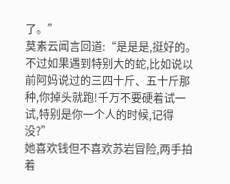了。”
莫素云闻言回道:“是是是,挺好的。不过如果遇到特别大的蛇,比如说以前阿妈说过的三四十斤、五十斤那种,你掉头就跑!千万不要硬着试一试,特别是你一个人的时候,记得没?”
她喜欢钱但不喜欢苏岩冒险,两手拍着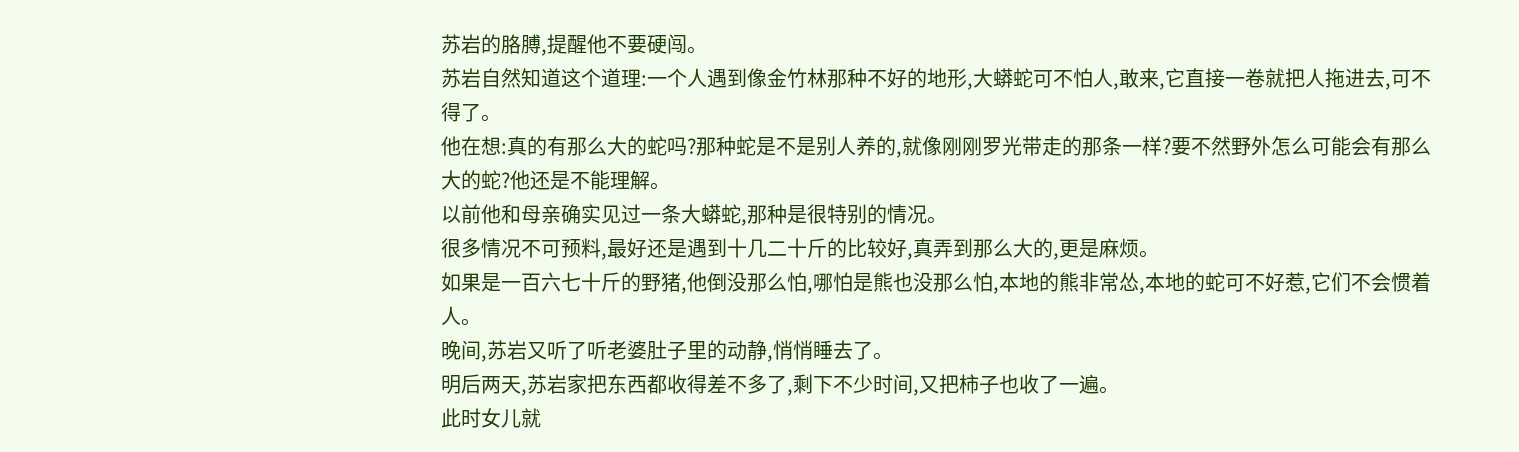苏岩的胳膊,提醒他不要硬闯。
苏岩自然知道这个道理:一个人遇到像金竹林那种不好的地形,大蟒蛇可不怕人,敢来,它直接一卷就把人拖进去,可不得了。
他在想:真的有那么大的蛇吗?那种蛇是不是别人养的,就像刚刚罗光带走的那条一样?要不然野外怎么可能会有那么大的蛇?他还是不能理解。
以前他和母亲确实见过一条大蟒蛇,那种是很特别的情况。
很多情况不可预料,最好还是遇到十几二十斤的比较好,真弄到那么大的,更是麻烦。
如果是一百六七十斤的野猪,他倒没那么怕,哪怕是熊也没那么怕,本地的熊非常怂,本地的蛇可不好惹,它们不会惯着人。
晚间,苏岩又听了听老婆肚子里的动静,悄悄睡去了。
明后两天,苏岩家把东西都收得差不多了,剩下不少时间,又把柿子也收了一遍。
此时女儿就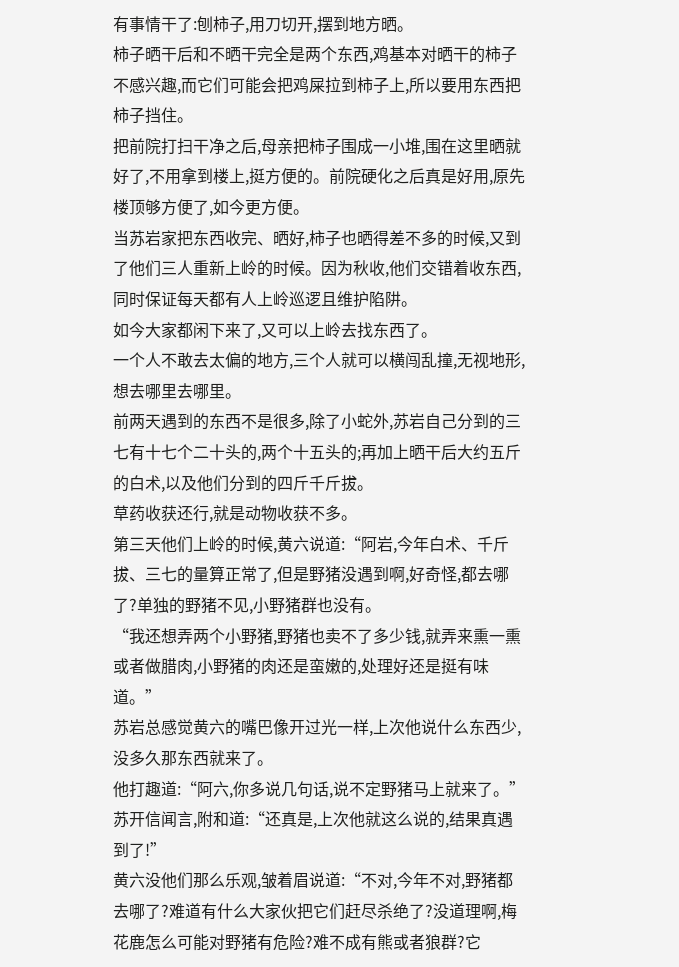有事情干了:刨柿子,用刀切开,摆到地方晒。
柿子晒干后和不晒干完全是两个东西,鸡基本对晒干的柿子不感兴趣,而它们可能会把鸡屎拉到柿子上,所以要用东西把柿子挡住。
把前院打扫干净之后,母亲把柿子围成一小堆,围在这里晒就好了,不用拿到楼上,挺方便的。前院硬化之后真是好用,原先楼顶够方便了,如今更方便。
当苏岩家把东西收完、晒好,柿子也晒得差不多的时候,又到了他们三人重新上岭的时候。因为秋收,他们交错着收东西,同时保证每天都有人上岭巡逻且维护陷阱。
如今大家都闲下来了,又可以上岭去找东西了。
一个人不敢去太偏的地方,三个人就可以横闯乱撞,无视地形,想去哪里去哪里。
前两天遇到的东西不是很多,除了小蛇外,苏岩自己分到的三七有十七个二十头的,两个十五头的;再加上晒干后大约五斤的白术,以及他们分到的四斤千斤拔。
草药收获还行,就是动物收获不多。
第三天他们上岭的时候,黄六说道:“阿岩,今年白术、千斤拔、三七的量算正常了,但是野猪没遇到啊,好奇怪,都去哪了?单独的野猪不见,小野猪群也没有。
“我还想弄两个小野猪,野猪也卖不了多少钱,就弄来熏一熏或者做腊肉,小野猪的肉还是蛮嫩的,处理好还是挺有味道。”
苏岩总感觉黄六的嘴巴像开过光一样,上次他说什么东西少,没多久那东西就来了。
他打趣道:“阿六,你多说几句话,说不定野猪马上就来了。”
苏开信闻言,附和道:“还真是,上次他就这么说的,结果真遇到了!”
黄六没他们那么乐观,皱着眉说道:“不对,今年不对,野猪都去哪了?难道有什么大家伙把它们赶尽杀绝了?没道理啊,梅花鹿怎么可能对野猪有危险?难不成有熊或者狼群?它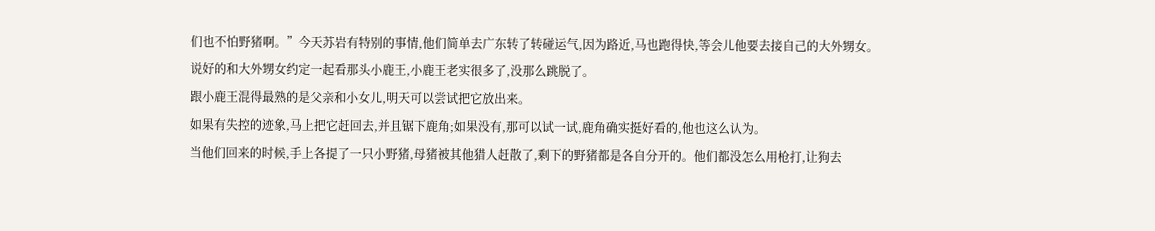们也不怕野猪啊。”今天苏岩有特别的事情,他们简单去广东转了转碰运气,因为路近,马也跑得快,等会儿他要去接自己的大外甥女。
说好的和大外甥女约定一起看那头小鹿王,小鹿王老实很多了,没那么跳脱了。
跟小鹿王混得最熟的是父亲和小女儿,明天可以尝试把它放出来。
如果有失控的迹象,马上把它赶回去,并且锯下鹿角;如果没有,那可以试一试,鹿角确实挺好看的,他也这么认为。
当他们回来的时候,手上各提了一只小野猪,母猪被其他猎人赶散了,剩下的野猪都是各自分开的。他们都没怎么用枪打,让狗去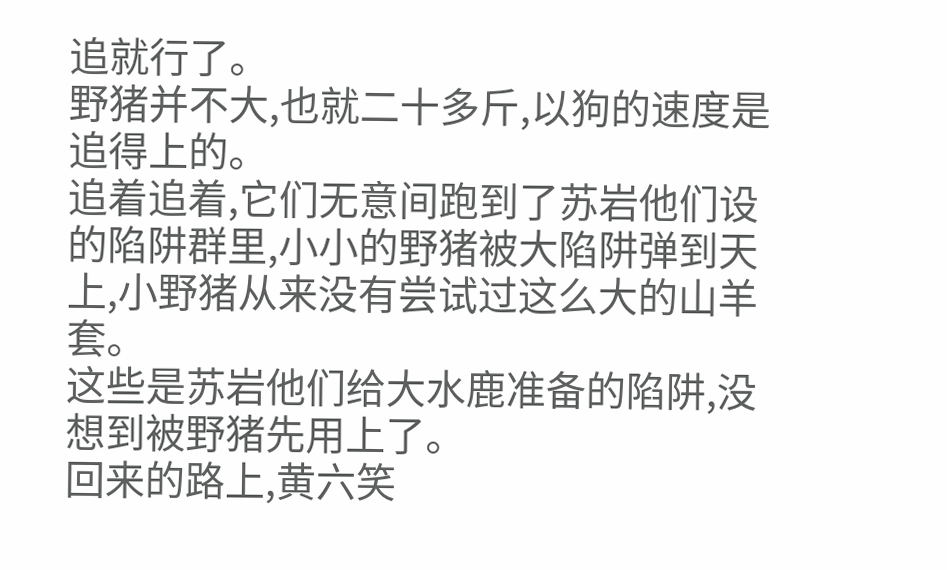追就行了。
野猪并不大,也就二十多斤,以狗的速度是追得上的。
追着追着,它们无意间跑到了苏岩他们设的陷阱群里,小小的野猪被大陷阱弹到天上,小野猪从来没有尝试过这么大的山羊套。
这些是苏岩他们给大水鹿准备的陷阱,没想到被野猪先用上了。
回来的路上,黄六笑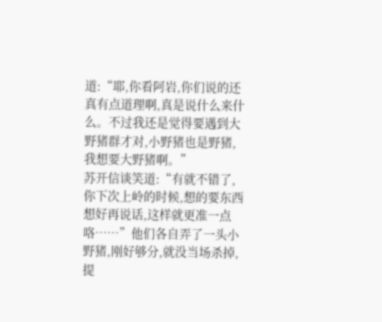道:“耶,你看阿岩,你们说的还真有点道理啊,真是说什么来什么。不过我还是觉得要遇到大野猪群才对,小野猪也是野猪,我想要大野猪啊。”
苏开信谈笑道:“有就不错了,你下次上岭的时候,想的要东西想好再说话,这样就更准一点咯……”他们各自弄了一头小野猪,刚好够分,就没当场杀掉,提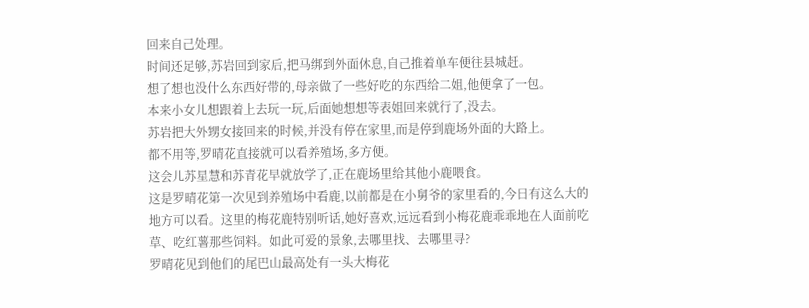回来自己处理。
时间还足够,苏岩回到家后,把马绑到外面休息,自己推着单车便往县城赶。
想了想也没什么东西好带的,母亲做了一些好吃的东西给二姐,他便拿了一包。
本来小女儿想跟着上去玩一玩,后面她想想等表姐回来就行了,没去。
苏岩把大外甥女接回来的时候,并没有停在家里,而是停到鹿场外面的大路上。
都不用等,罗晴花直接就可以看养殖场,多方便。
这会儿苏星慧和苏青花早就放学了,正在鹿场里给其他小鹿喂食。
这是罗晴花第一次见到养殖场中看鹿,以前都是在小舅爷的家里看的,今日有这么大的地方可以看。这里的梅花鹿特别听话,她好喜欢,远远看到小梅花鹿乖乖地在人面前吃草、吃红薯那些饲料。如此可爱的景象,去哪里找、去哪里寻?
罗晴花见到他们的尾巴山最高处有一头大梅花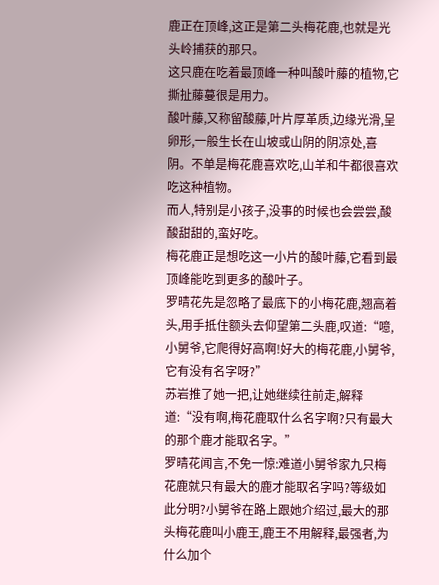鹿正在顶峰,这正是第二头梅花鹿,也就是光头岭捕获的那只。
这只鹿在吃着最顶峰一种叫酸叶藤的植物,它撕扯藤蔓很是用力。
酸叶藤,又称留酸藤,叶片厚革质,边缘光滑,呈卵形,一般生长在山坡或山阴的阴凉处,喜阴。不单是梅花鹿喜欢吃,山羊和牛都很喜欢吃这种植物。
而人,特别是小孩子,没事的时候也会尝尝,酸酸甜甜的,蛮好吃。
梅花鹿正是想吃这一小片的酸叶藤,它看到最顶峰能吃到更多的酸叶子。
罗晴花先是忽略了最底下的小梅花鹿,翘高着头,用手抵住额头去仰望第二头鹿,叹道:“噫,小舅爷,它爬得好高啊!好大的梅花鹿,小舅爷,它有没有名字呀?”
苏岩推了她一把,让她继续往前走,解释道:“没有啊,梅花鹿取什么名字啊?只有最大的那个鹿才能取名字。”
罗晴花闻言,不免一惊:难道小舅爷家九只梅花鹿就只有最大的鹿才能取名字吗?等级如此分明?小舅爷在路上跟她介绍过,最大的那头梅花鹿叫小鹿王,鹿王不用解释,最强者,为什么加个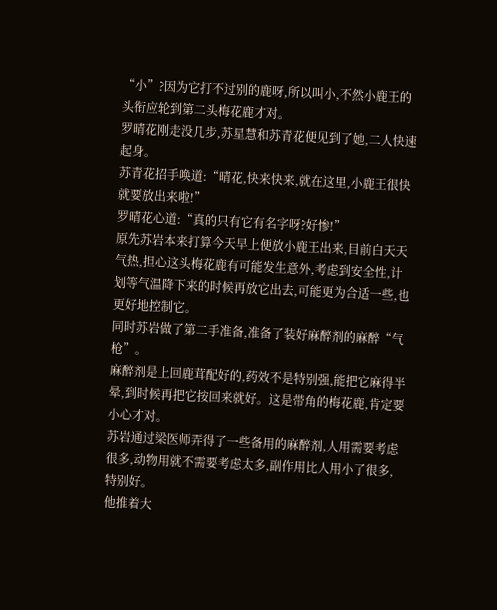“小”?因为它打不过别的鹿呀,所以叫小,不然小鹿王的头衔应轮到第二头梅花鹿才对。
罗晴花刚走没几步,苏星慧和苏青花便见到了她,二人快速起身。
苏青花招手唤道:“晴花,快来快来,就在这里,小鹿王很快就要放出来啦!”
罗晴花心道:“真的只有它有名字呀?好惨!”
原先苏岩本来打算今天早上便放小鹿王出来,目前白天天气热,担心这头梅花鹿有可能发生意外,考虑到安全性,计划等气温降下来的时候再放它出去,可能更为合适一些,也更好地控制它。
同时苏岩做了第二手准备,准备了装好麻醉剂的麻醉“气枪”。
麻醉剂是上回鹿茸配好的,药效不是特别强,能把它麻得半晕,到时候再把它按回来就好。这是带角的梅花鹿,肯定要小心才对。
苏岩通过梁医师弄得了一些备用的麻醉剂,人用需要考虑很多,动物用就不需要考虑太多,副作用比人用小了很多,特别好。
他推着大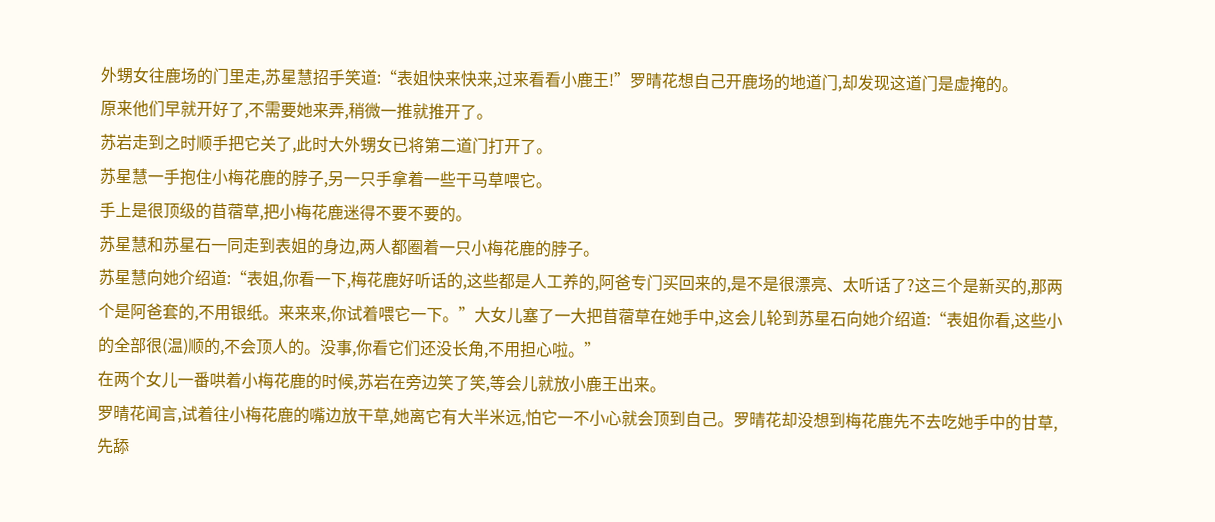外甥女往鹿场的门里走,苏星慧招手笑道:“表姐快来快来,过来看看小鹿王!”罗晴花想自己开鹿场的地道门,却发现这道门是虚掩的。
原来他们早就开好了,不需要她来弄,稍微一推就推开了。
苏岩走到之时顺手把它关了,此时大外甥女已将第二道门打开了。
苏星慧一手抱住小梅花鹿的脖子,另一只手拿着一些干马草喂它。
手上是很顶级的苜蓿草,把小梅花鹿迷得不要不要的。
苏星慧和苏星石一同走到表姐的身边,两人都圈着一只小梅花鹿的脖子。
苏星慧向她介绍道:“表姐,你看一下,梅花鹿好听话的,这些都是人工养的,阿爸专门买回来的,是不是很漂亮、太听话了?这三个是新买的,那两个是阿爸套的,不用银纸。来来来,你试着喂它一下。”大女儿塞了一大把苜蓿草在她手中,这会儿轮到苏星石向她介绍道:“表姐你看,这些小的全部很(温)顺的,不会顶人的。没事,你看它们还没长角,不用担心啦。”
在两个女儿一番哄着小梅花鹿的时候,苏岩在旁边笑了笑,等会儿就放小鹿王出来。
罗晴花闻言,试着往小梅花鹿的嘴边放干草,她离它有大半米远,怕它一不小心就会顶到自己。罗晴花却没想到梅花鹿先不去吃她手中的甘草,先舔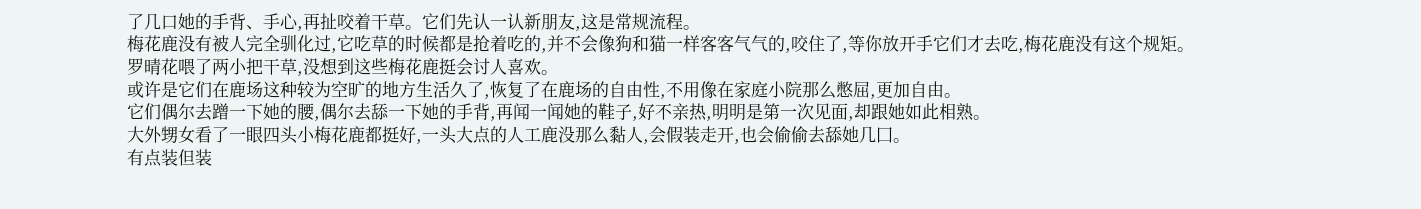了几口她的手背、手心,再扯咬着干草。它们先认一认新朋友,这是常规流程。
梅花鹿没有被人完全驯化过,它吃草的时候都是抢着吃的,并不会像狗和猫一样客客气气的,咬住了,等你放开手它们才去吃,梅花鹿没有这个规矩。
罗晴花喂了两小把干草,没想到这些梅花鹿挺会讨人喜欢。
或许是它们在鹿场这种较为空旷的地方生活久了,恢复了在鹿场的自由性,不用像在家庭小院那么憋屈,更加自由。
它们偶尔去蹭一下她的腰,偶尔去舔一下她的手背,再闻一闻她的鞋子,好不亲热,明明是第一次见面,却跟她如此相熟。
大外甥女看了一眼四头小梅花鹿都挺好,一头大点的人工鹿没那么黏人,会假装走开,也会偷偷去舔她几囗。
有点装但装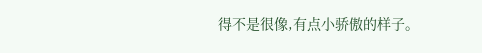得不是很像,有点小骄傲的样子。